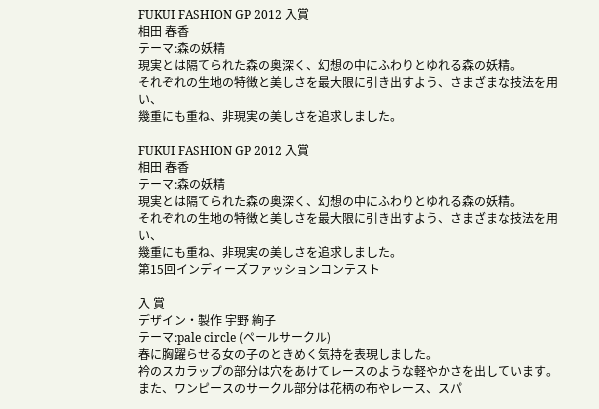FUKUI FASHION GP 2012 入賞
相田 春香
テーマ:森の妖精
現実とは隔てられた森の奥深く、幻想の中にふわりとゆれる森の妖精。
それぞれの生地の特徴と美しさを最大限に引き出すよう、さまざまな技法を用い、
幾重にも重ね、非現実の美しさを追求しました。

FUKUI FASHION GP 2012 入賞
相田 春香
テーマ:森の妖精
現実とは隔てられた森の奥深く、幻想の中にふわりとゆれる森の妖精。
それぞれの生地の特徴と美しさを最大限に引き出すよう、さまざまな技法を用い、
幾重にも重ね、非現実の美しさを追求しました。
第15回インディーズファッションコンテスト

入 賞
デザイン・製作 宇野 絢子
テーマ:pale circle (ペールサークル)
春に胸躍らせる女の子のときめく気持を表現しました。
衿のスカラップの部分は穴をあけてレースのような軽やかさを出しています。
また、ワンピースのサークル部分は花柄の布やレース、スパ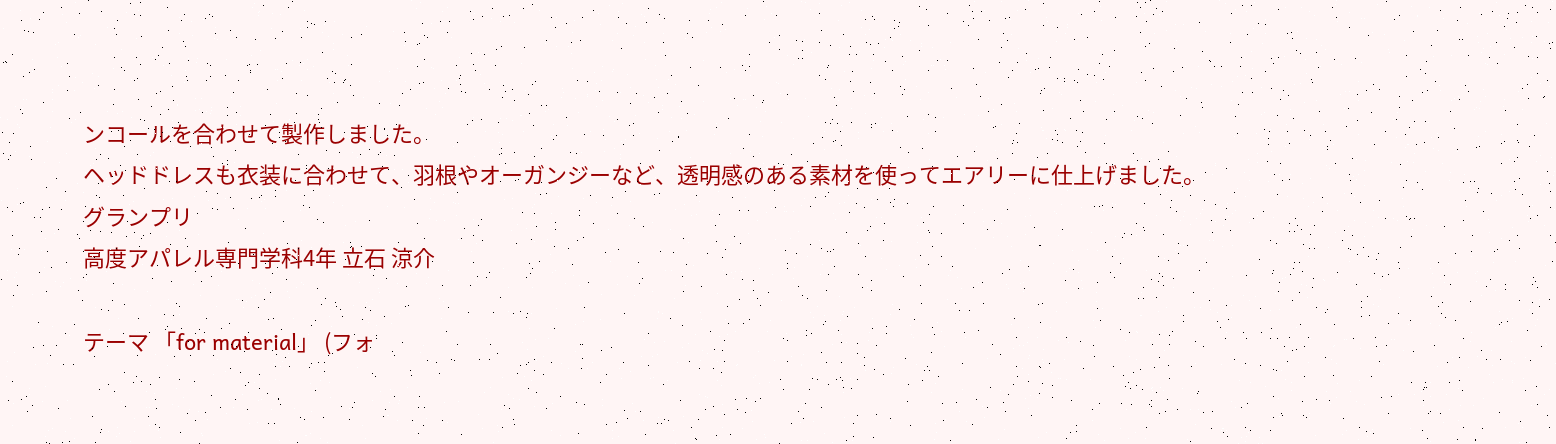ンコールを合わせて製作しました。
ヘッドドレスも衣装に合わせて、羽根やオーガンジーなど、透明感のある素材を使ってエアリーに仕上げました。
グランプリ
高度アパレル専門学科4年 立石 涼介

テーマ 「for material」 (フォ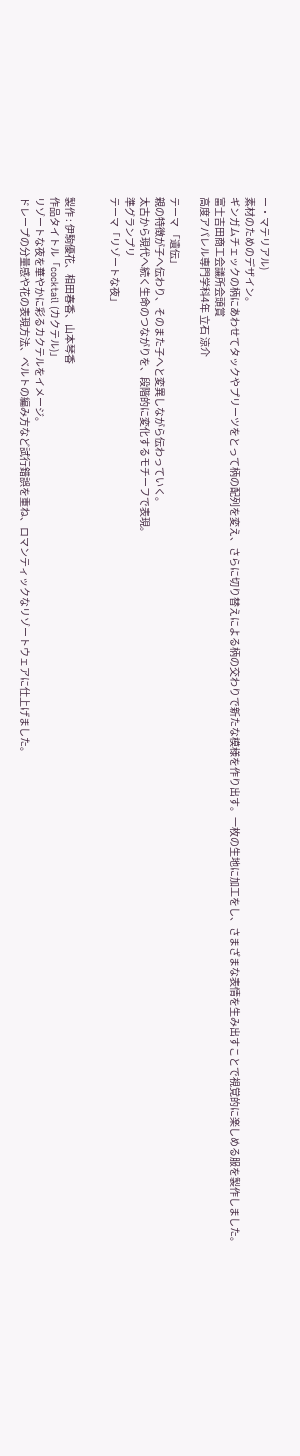ー・マテリアル)
素材のためのデザイン。
ギンガムチェックの柄にあわせてタックやプリーツをとって柄の配列を変え、さらに切り替えによる柄の交わりで新たな模様を作り出す。一枚の生地に加工をし、さまざまな表情を生み出すことで視覚的に楽しめる服を製作しました。
富士吉田商工会議所会頭賞
高度アパレル専門学科4年 立石 涼介

テーマ 「遺伝」
親の特徴が子へ伝わり、そのまた子へと変異しながら伝わっていく。
太古から現代へ続く生命のつながりを、段階的に変化するモチーフで表現。
準グランプリ
テーマ「リゾートな夜」


製作 : 伊駒優花、相田春香、山本琴香
作品タイトル「cocktail (カクテル)」
リゾートな夜を華やかに彩るカクテルをイメージ。
ドレープの分量感や花の表現方法、ベルトの編み方など試行錯誤を重ね、ロマンティックなリゾートウェアに仕上げました。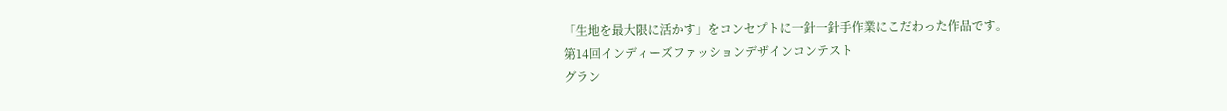「生地を最大限に活かす」をコンセプトに一針一針手作業にこだわった作品です。
第14回インディーズファッションデザインコンテスト
グラン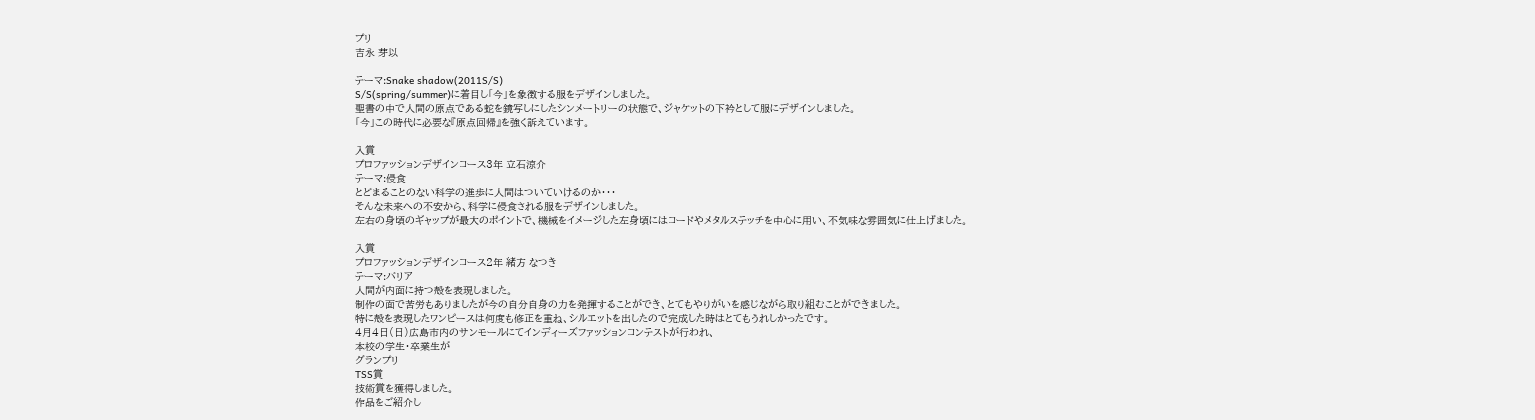プリ
吉永 芽以

テーマ:Snake shadow(2011S/S)
S/S(spring/summer)に着目し「今」を象徴する服をデザインしました。
聖書の中で人間の原点である蛇を鏡写しにしたシンメートリーの状態で、ジャケットの下衿として服にデザインしました。
「今」この時代に必要な『原点回帰』を強く訴えています。

入賞
プロファッションデザインコース3年 立石涼介
テーマ:侵食
とどまることのない科学の進歩に人間はついていけるのか・・・
そんな未来への不安から、科学に侵食される服をデザインしました。
左右の身頃のギャップが最大のポイントで、機械をイメージした左身頃にはコードやメタルステッチを中心に用い、不気味な雰囲気に仕上げました。

入賞
プロファッションデザインコース2年 緒方 なつき
テーマ:バリア
人間が内面に持つ殻を表現しました。
制作の面で苦労もありましたが今の自分自身の力を発揮することができ、とてもやりがいを感じながら取り組むことができました。
特に殻を表現したワンピースは何度も修正を重ね、シルエットを出したので完成した時はとてもうれしかったです。
4月4日(日)広島市内のサンモールにてインディーズファッションコンテストが行われ、
本校の学生・卒業生が
グランプリ
TSS賞
技術賞を獲得しました。
作品をご紹介し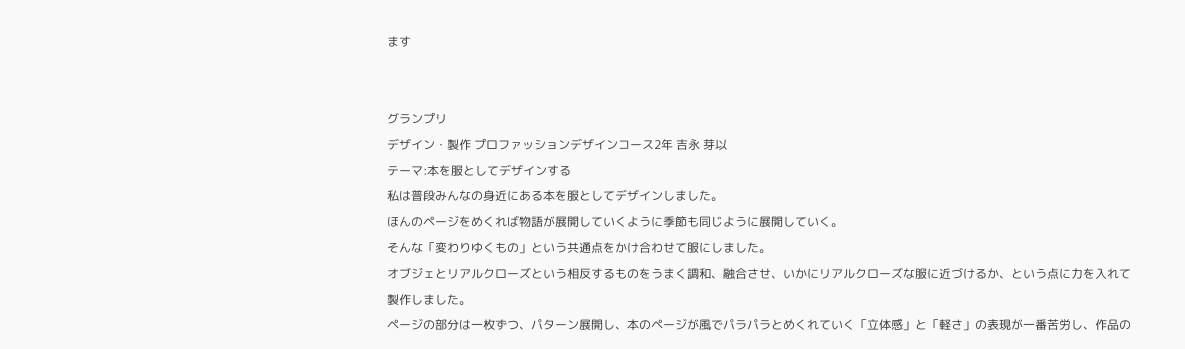ます


グランプリ
デザイン・製作 プロファッションデザインコース2年 吉永 芽以
テーマ:本を服としてデザインする
私は普段みんなの身近にある本を服としてデザインしました。
ほんのページをめくれば物語が展開していくように季節も同じように展開していく。
そんな「変わりゆくもの」という共通点をかけ合わせて服にしました。
オブジェとリアルクローズという相反するものをうまく調和、融合させ、いかにリアルクローズな服に近づけるか、という点に力を入れて製作しました。
ページの部分は一枚ずつ、パターン展開し、本のページが風でパラパラとめくれていく「立体感」と「軽さ」の表現が一番苦労し、作品の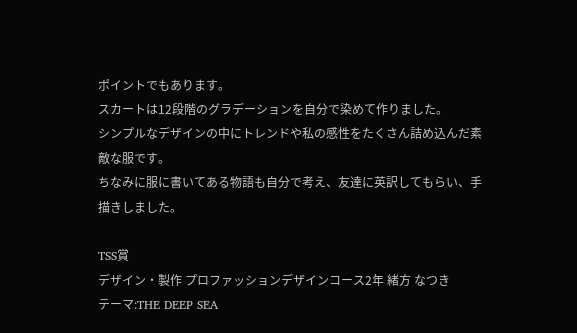ポイントでもあります。
スカートは12段階のグラデーションを自分で染めて作りました。
シンプルなデザインの中にトレンドや私の感性をたくさん詰め込んだ素敵な服です。
ちなみに服に書いてある物語も自分で考え、友達に英訳してもらい、手描きしました。

TSS賞
デザイン・製作 プロファッションデザインコース2年 緒方 なつき
テーマ:THE DEEP SEA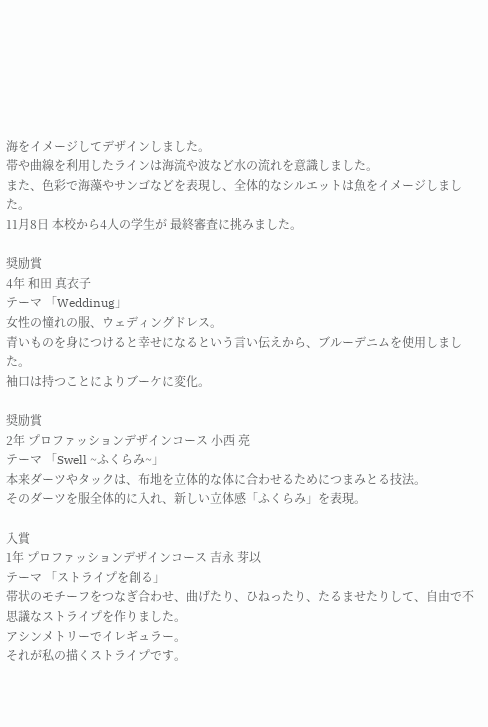海をイメージしてデザインしました。
帯や曲線を利用したラインは海流や波など水の流れを意識しました。
また、色彩で海藻やサンゴなどを表現し、全体的なシルエットは魚をイメージしました。
11月8日 本校から4人の学生が 最終審査に挑みました。

奨励賞
4年 和田 真衣子
テーマ 「Weddinug」
女性の憧れの服、ウェディングドレス。
青いものを身につけると幸せになるという言い伝えから、ブルーデニムを使用しました。
袖口は持つことによりブーケに変化。

奨励賞
2年 プロファッションデザインコース 小西 亮
テーマ 「Swell ~ふくらみ~」
本来ダーツやタックは、布地を立体的な体に合わせるためにつまみとる技法。
そのダーツを服全体的に入れ、新しい立体感「ふくらみ」を表現。

入賞
1年 プロファッションデザインコース 吉永 芽以
テーマ 「ストライプを創る」
帯状のモチーフをつなぎ合わせ、曲げたり、ひねったり、たるませたりして、自由で不思議なストライプを作りました。
アシンメトリーでイレギュラー。
それが私の描くストライプです。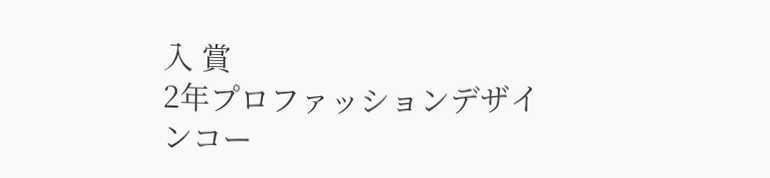入 賞
2年プロファッションデザインコー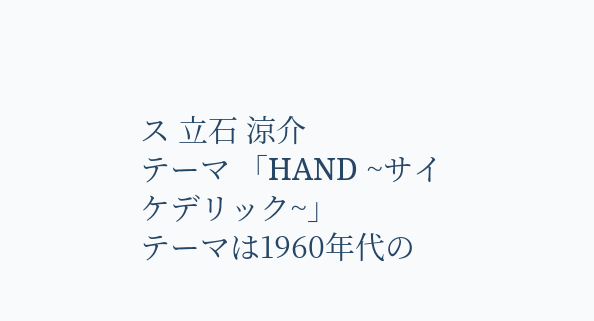ス 立石 涼介
テーマ 「HAND ~サイケデリック~」
テーマは1960年代の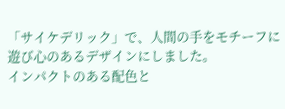「サイケデリック」で、人間の手をモチーフに遊び心のあるデザインにしました。
インパクトのある配色と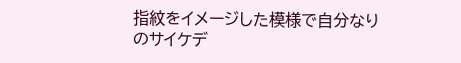指紋をイメージした模様で自分なりのサイケデ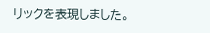リックを表現しました。